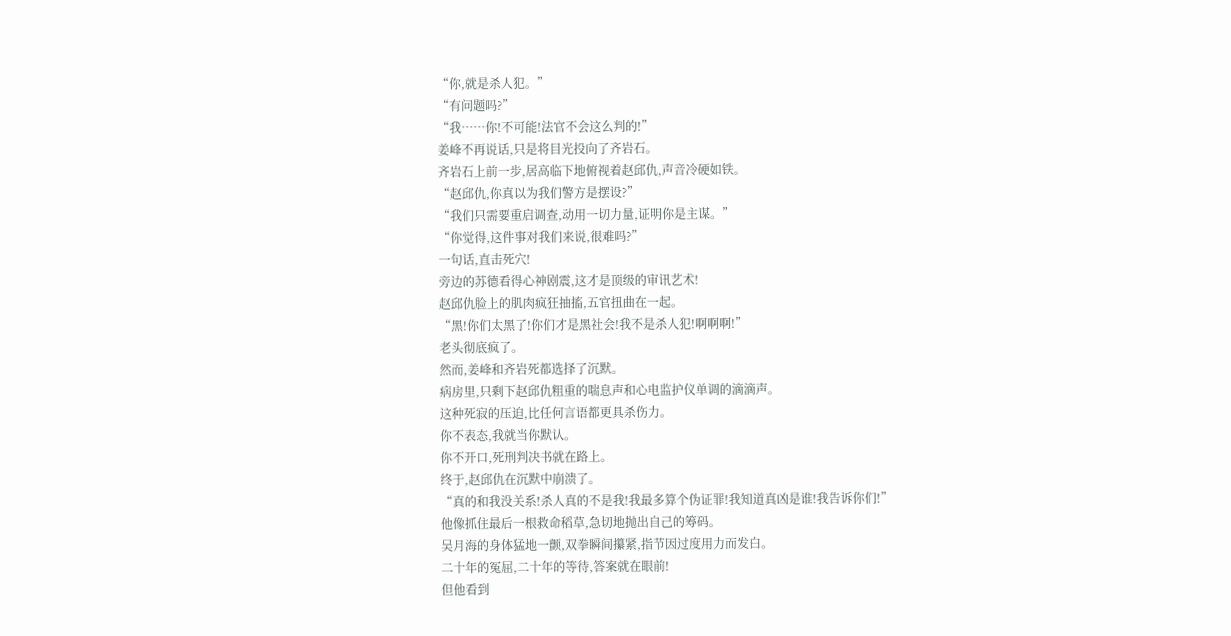“你,就是杀人犯。”
“有问题吗?”
“我……你!不可能!法官不会这么判的!”
姜峰不再说话,只是将目光投向了齐岩石。
齐岩石上前一步,居高临下地俯视着赵邱仇,声音冷硬如铁。
“赵邱仇,你真以为我们警方是摆设?”
“我们只需要重启调查,动用一切力量,证明你是主谋。”
“你觉得,这件事对我们来说,很难吗?”
一句话,直击死穴!
旁边的苏德看得心神剧震,这才是顶级的审讯艺术!
赵邱仇脸上的肌肉疯狂抽搐,五官扭曲在一起。
“黑!你们太黑了!你们才是黑社会!我不是杀人犯!啊啊啊!”
老头彻底疯了。
然而,姜峰和齐岩死都选择了沉默。
病房里,只剩下赵邱仇粗重的喘息声和心电监护仪单调的滴滴声。
这种死寂的压迫,比任何言语都更具杀伤力。
你不表态,我就当你默认。
你不开口,死刑判决书就在路上。
终于,赵邱仇在沉默中崩溃了。
“真的和我没关系!杀人真的不是我!我最多算个伪证罪!我知道真凶是谁!我告诉你们!”
他像抓住最后一根救命稻草,急切地抛出自己的筹码。
吴月海的身体猛地一颤,双拳瞬间攥紧,指节因过度用力而发白。
二十年的冤屈,二十年的等待,答案就在眼前!
但他看到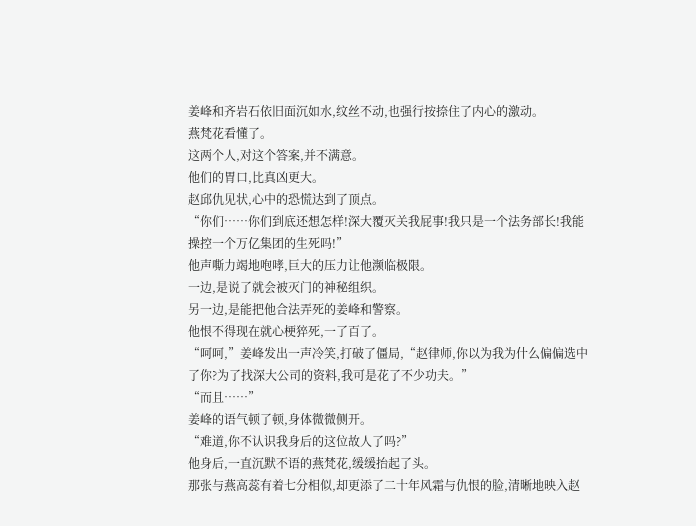姜峰和齐岩石依旧面沉如水,纹丝不动,也强行按捺住了内心的激动。
燕梵花看懂了。
这两个人,对这个答案,并不满意。
他们的胃口,比真凶更大。
赵邱仇见状,心中的恐慌达到了顶点。
“你们……你们到底还想怎样!深大覆灭关我屁事!我只是一个法务部长!我能操控一个万亿集团的生死吗!”
他声嘶力竭地咆哮,巨大的压力让他濒临极限。
一边,是说了就会被灭门的神秘组织。
另一边,是能把他合法弄死的姜峰和警察。
他恨不得现在就心梗猝死,一了百了。
“呵呵,”姜峰发出一声冷笑,打破了僵局,“赵律师,你以为我为什么偏偏选中了你?为了找深大公司的资料,我可是花了不少功夫。”
“而且……”
姜峰的语气顿了顿,身体微微侧开。
“难道,你不认识我身后的这位故人了吗?”
他身后,一直沉默不语的燕梵花,缓缓抬起了头。
那张与燕高蕊有着七分相似,却更添了二十年风霜与仇恨的脸,清晰地映入赵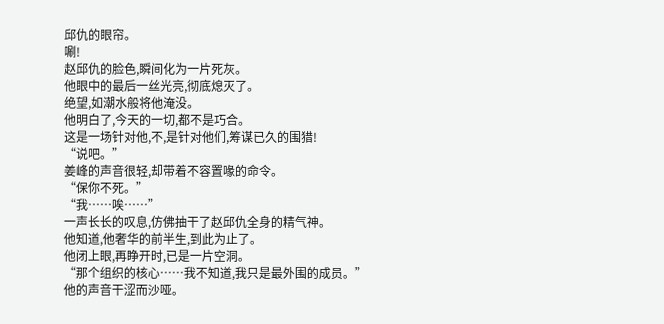邱仇的眼帘。
唰!
赵邱仇的脸色,瞬间化为一片死灰。
他眼中的最后一丝光亮,彻底熄灭了。
绝望,如潮水般将他淹没。
他明白了,今天的一切,都不是巧合。
这是一场针对他,不,是针对他们,筹谋已久的围猎!
“说吧。”
姜峰的声音很轻,却带着不容置喙的命令。
“保你不死。”
“我……唉……”
一声长长的叹息,仿佛抽干了赵邱仇全身的精气神。
他知道,他奢华的前半生,到此为止了。
他闭上眼,再睁开时,已是一片空洞。
“那个组织的核心……我不知道,我只是最外围的成员。”
他的声音干涩而沙哑。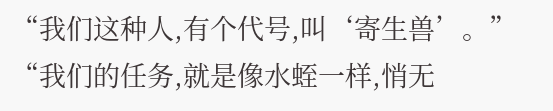“我们这种人,有个代号,叫‘寄生兽’。”
“我们的任务,就是像水蛭一样,悄无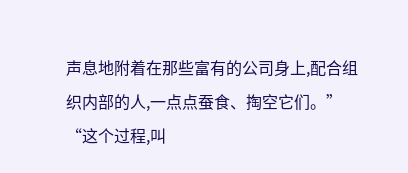声息地附着在那些富有的公司身上,配合组织内部的人,一点点蚕食、掏空它们。”
“这个过程,叫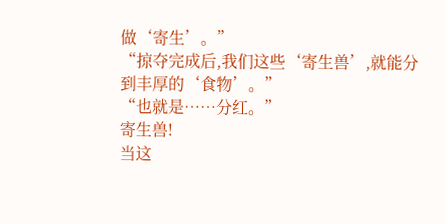做‘寄生’。”
“掠夺完成后,我们这些‘寄生兽’,就能分到丰厚的‘食物’。”
“也就是……分红。”
寄生兽!
当这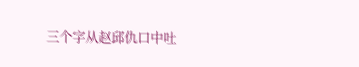三个字从赵邱仇口中吐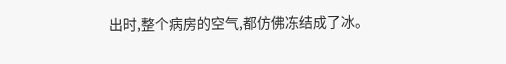出时,整个病房的空气,都仿佛冻结成了冰。